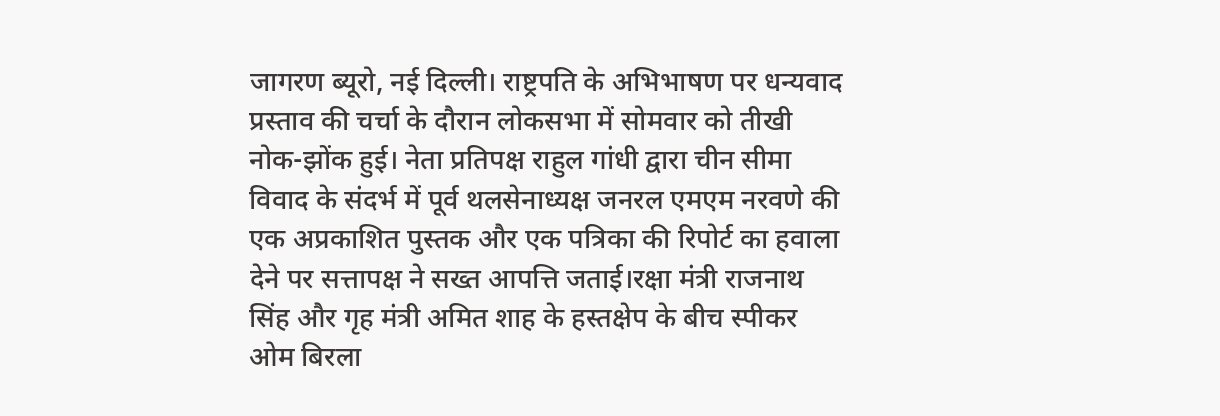जागरण ब्यूरो, नई दिल्ली। राष्ट्रपति के अभिभाषण पर धन्यवाद प्रस्ताव की चर्चा के दौरान लोकसभा में सोमवार को तीखी नोक-झोंक हुई। नेता प्रतिपक्ष राहुल गांधी द्वारा चीन सीमा विवाद के संदर्भ में पूर्व थलसेनाध्यक्ष जनरल एमएम नरवणे की एक अप्रकाशित पुस्तक और एक पत्रिका की रिपोर्ट का हवाला देने पर सत्तापक्ष ने सख्त आपत्ति जताई।रक्षा मंत्री राजनाथ सिंह और गृह मंत्री अमित शाह के हस्तक्षेप के बीच स्पीकर ओम बिरला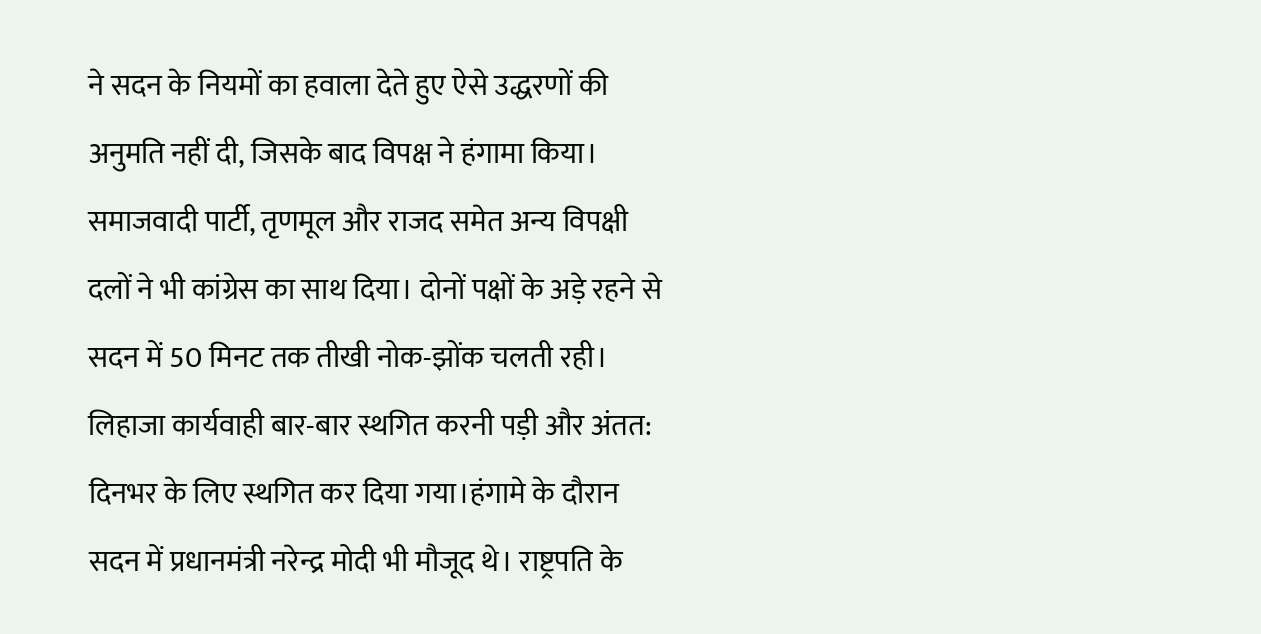ने सदन के नियमों का हवाला देते हुए ऐसे उद्धरणों की अनुमति नहीं दी, जिसके बाद विपक्ष ने हंगामा किया। समाजवादी पार्टी, तृणमूल और राजद समेत अन्य विपक्षी दलों ने भी कांग्रेस का साथ दिया। दोनों पक्षों के अड़े रहने से सदन में 50 मिनट तक तीखी नोक-झोंक चलती रही। लिहाजा कार्यवाही बार-बार स्थगित करनी पड़ी और अंतत: दिनभर के लिए स्थगित कर दिया गया।हंगामे के दौरान सदन में प्रधानमंत्री नरेन्द्र मोदी भी मौजूद थे। राष्ट्रपति के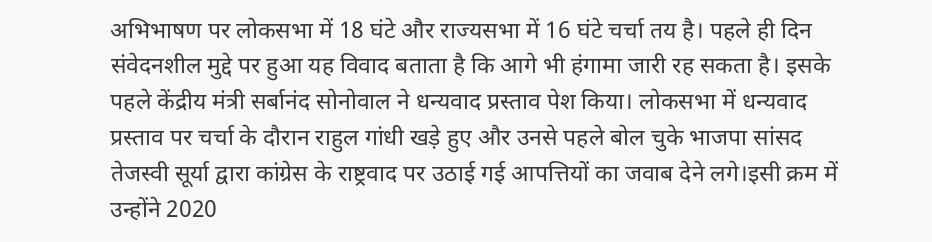अभिभाषण पर लोकसभा में 18 घंटे और राज्यसभा में 16 घंटे चर्चा तय है। पहले ही दिन संवेदनशील मुद्दे पर हुआ यह विवाद बताता है कि आगे भी हंगामा जारी रह सकता है। इसके पहले केंद्रीय मंत्री सर्बानंद सोनोवाल ने धन्यवाद प्रस्ताव पेश किया। लोकसभा में धन्यवाद प्रस्ताव पर चर्चा के दौरान राहुल गांधी खड़े हुए और उनसे पहले बोल चुके भाजपा सांसद तेजस्वी सूर्या द्वारा कांग्रेस के राष्ट्रवाद पर उठाई गई आपत्तियों का जवाब देने लगे।इसी क्रम में उन्होंने 2020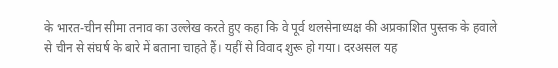के भारत-चीन सीमा तनाव का उल्लेख करते हुए कहा कि वे पूर्व थलसेनाध्यक्ष की अप्रकाशित पुस्तक के हवाले से चीन से संघर्ष के बारे में बताना चाहते हैं। यहीं से विवाद शुरू हो गया। दरअसल यह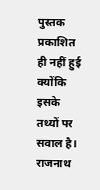पुस्तक प्रकाशित ही नहीं हुई क्योंकि इसके तथ्यों पर सवाल है। राजनाथ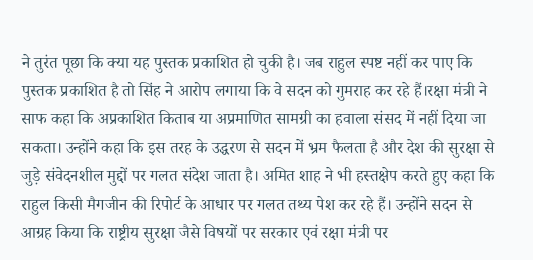ने तुरंत पूछा कि क्या यह पुस्तक प्रकाशित हो चुकी है। जब राहुल स्पष्ट नहीं कर पाए कि पुस्तक प्रकाशित है तो सिंह ने आरोप लगाया कि वे सदन को गुमराह कर रहे हैं।रक्षा मंत्री ने साफ कहा कि अप्रकाशित किताब या अप्रमाणित सामग्री का हवाला संसद में नहीं दिया जा सकता। उन्होंने कहा कि इस तरह के उद्धरण से सदन में भ्रम फैलता है और देश की सुरक्षा से जुड़े संवेदनशील मुद्दों पर गलत संदेश जाता है। अमित शाह ने भी हस्तक्षेप करते हुए कहा कि राहुल किसी मैगजीन की रिपोर्ट के आधार पर गलत तथ्य पेश कर रहे हैं। उन्होंने सदन से आग्रह किया कि राष्ट्रीय सुरक्षा जैसे विषयों पर सरकार एवं रक्षा मंत्री पर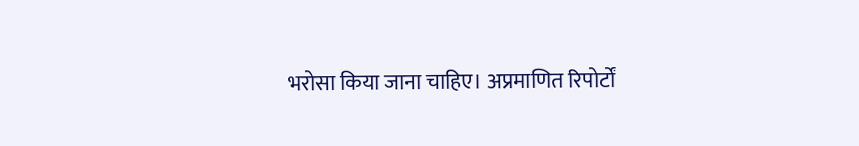भरोसा किया जाना चाहिए। अप्रमाणित रिपोर्टों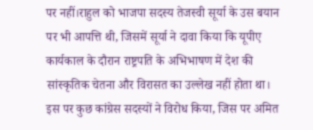पर नहीं।राहुल को भाजपा सदस्य तेजस्वी सूर्या के उस बयान पर भी आपत्ति थी, जिसमें सूर्या ने दावा किया कि यूपीए कार्यकाल के दौरान राष्ट्रपति के अभिभाषण में देश की सांस्कृतिक चेतना और विरासत का उल्लेख नहीं होता था। इस पर कुछ कांग्रेस सदस्यों ने विरोध किया, जिस पर अमित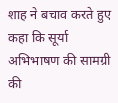शाह ने बचाव करते हुए कहा कि सूर्या अभिभाषण की सामग्री की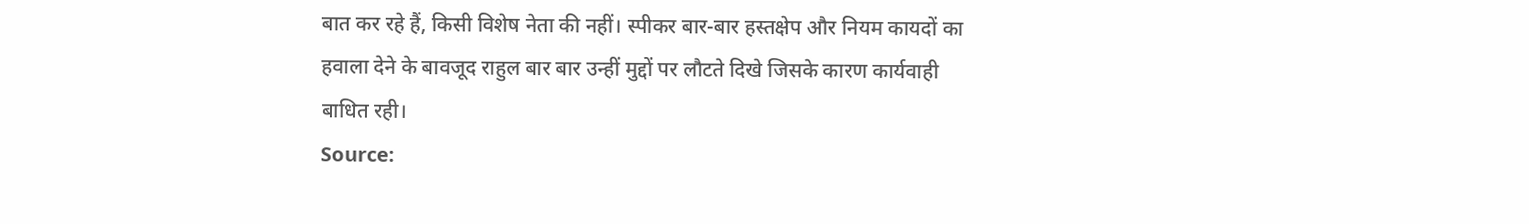बात कर रहे हैं, किसी विशेष नेता की नहीं। स्पीकर बार-बार हस्तक्षेप और नियम कायदों का हवाला देने के बावजूद राहुल बार बार उन्हीं मुद्दों पर लौटते दिखे जिसके कारण कार्यवाही बाधित रही।
Source: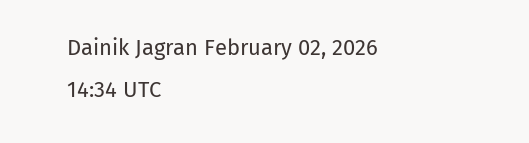Dainik Jagran February 02, 2026 14:34 UTC